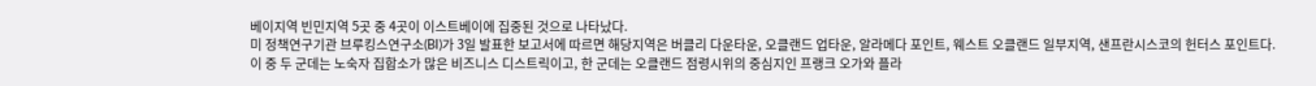베이지역 빈민지역 5곳 중 4곳이 이스트베이에 집중된 것으로 나타났다.
미 정책연구기관 브루킹스연구소(BI)가 3일 발표한 보고서에 따르면 해당지역은 버클리 다운타운, 오클랜드 업타운, 알라메다 포인트, 웨스트 오클랜드 일부지역, 샌프란시스코의 헌터스 포인트다.
이 중 두 군데는 노숙자 집합소가 많은 비즈니스 디스트릭이고, 한 군데는 오클랜드 점령시위의 중심지인 프랭크 오가와 플라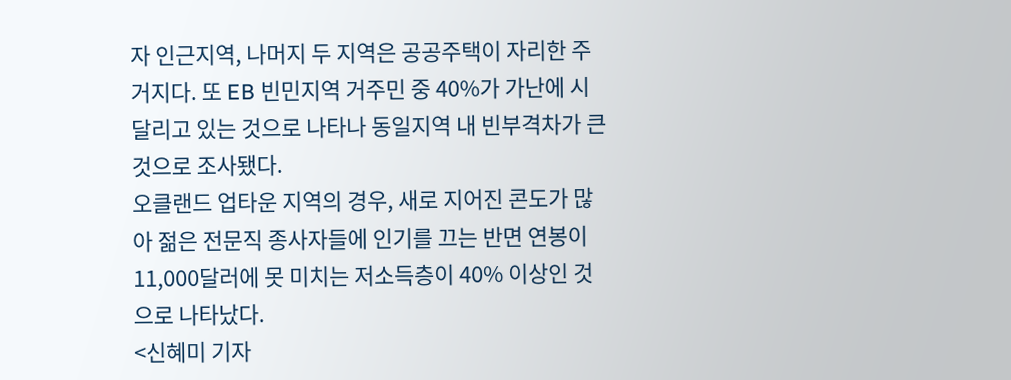자 인근지역, 나머지 두 지역은 공공주택이 자리한 주거지다. 또 EB 빈민지역 거주민 중 40%가 가난에 시달리고 있는 것으로 나타나 동일지역 내 빈부격차가 큰 것으로 조사됐다.
오클랜드 업타운 지역의 경우, 새로 지어진 콘도가 많아 젊은 전문직 종사자들에 인기를 끄는 반면 연봉이 11,000달러에 못 미치는 저소득층이 40% 이상인 것으로 나타났다.
<신혜미 기자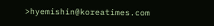>hyemishin@koreatimes.com